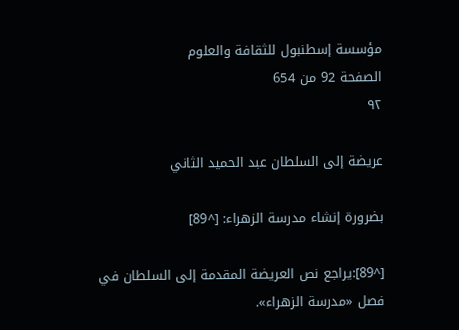مؤسسة إسطنبول للثقافة والعلوم
الصفحة 92 من 654
٩٢

عريضة إلى السلطان عبد الحميد الثاني

بضرورة إنشاء مدرسة الزهراء: [^89]

[^89]:يراجع نص العريضة المقدمة إلى السلطان في فصل «مدرسة الزهراء».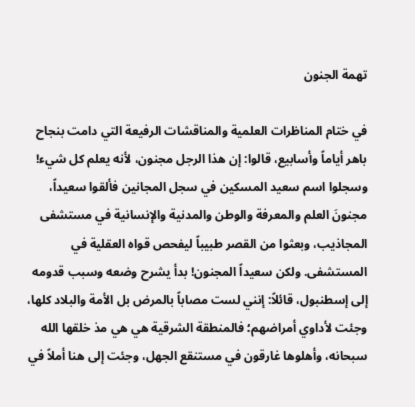تهمة الجنون

في ختام المناظرات العلمية والمناقشات الرفيعة التي دامت بنجاح باهر أياماً وأسابيع، قالوا: إن هذا الرجل مجنون، لأنه يعلم كل شيء! وسجلوا اسم سعيد المسكين في سجل المجانين فألقوا سعيداً، مجنونَ العلم والمعرفة والوطن والمدنية والإنسانية في مستشفى المجاذيب، وبعثوا من القصر طبيباً ليفحص قواه العقلية في المستشفى. ولكن سعيداً المجنون! بدأ يشرح وضعه وسبب قدومه إلى إسطنبول، قائلاً: إنني لست مصاباً بالمرض بل الأمة والبلاد كلها، وجئت لأداوي أمراضهم؛ فالمنطقة الشرقية هي هي مذ خلقها الله سبحانه، وأهلوها غارقون في مستنقع الجهل، وجئت إلى هنا أملاً في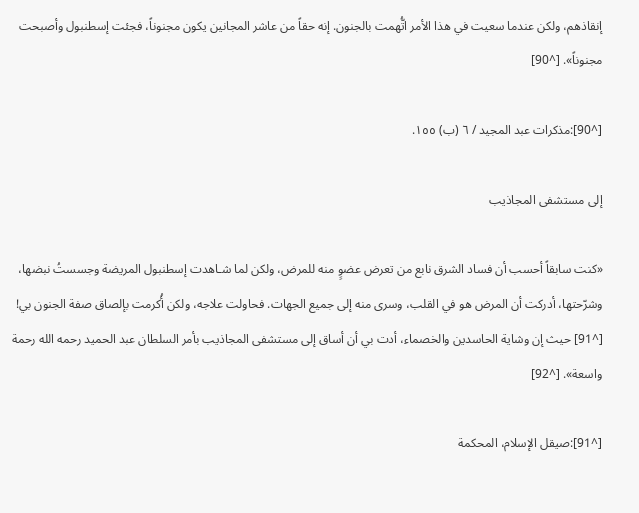إنقاذهم، ولكن عندما سعيت في هذا الأمر اتُّهمت بالجنون. إنه حقاً من عاشر المجانين يكون مجنوناً، فجئت إسطنبول وأصبحت مجنوناً». [^90]

[^90]:مذكرات عبد المجيد / ٦ (ب) ١٥٥.

إلى مستشفى المجاذيب

«كنت سابقاً أحسب أن فساد الشرق نابع من تعرض عضوٍ منه للمرض، ولكن لما شـاهدت إسطنبول المريضة وجسستُ نبضها، وشرّحتها، أدركت أن المرض هو في القلب، وسرى منه إلى جميع الجهات. فحاولت علاجه، ولكن أُكرمت بإلصاق صفة الجنون بي! [^91] حيث إن وشاية الحاسدين والخصماء، أدت بي أن أساق إلى مستشفى المجاذيب بأمر السلطان عبد الحميد رحمه الله رحمة واسعة». [^92]

[^91]:صيقل الإسلام، المحكمة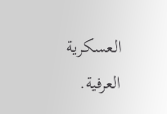العسكرية العرفية.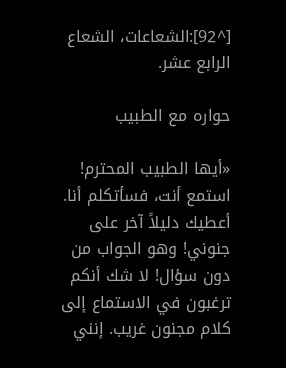[^92]:الشعاعات، الشعاع الرابع عشر.

حواره مع الطبيب

«أيها الطبيب المحترم! استمع أنت، فسأتكلم أنا. أعطيك دليلاً آخر على جنوني! وهو الجواب من دون سؤال! لا شك أنكم ترغبون في الاستماع إلى كلام مجنون غريب. إنني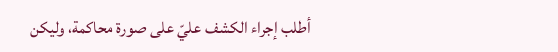أطلب إجراء الكشف عليّ على صورة محاكمة، وليكن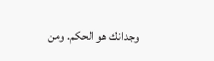وجدانك هو الحكم. ومن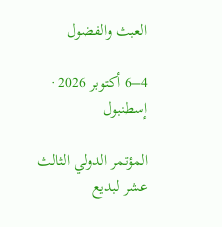العبث والفضول

4–6 أكتوبر 2026 · إسطنبول

المؤتمر الدولي الثالث عشر لبديع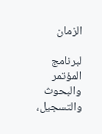الزمان

لبرنامج المؤتمر والبحوث والتسجيل،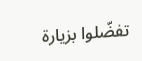تفضّلوا بزيارة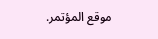موقع المؤتمر.